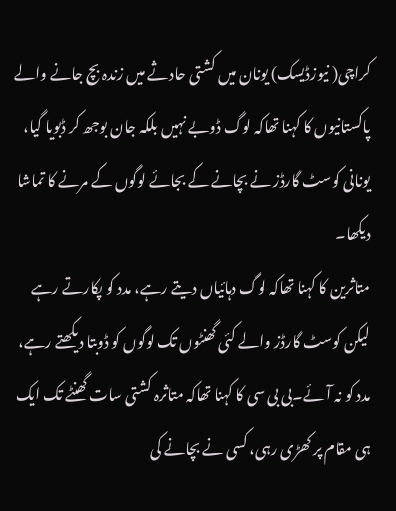کراچی( نیوزڈیسک) یونان میں کشتی حادثے میں زندہ بچ جانے والے پاکستانیوں کا کہنا تھاکہ لوگ ڈوبے نہیں بلکہ جان بوجھ کر ڈبویا گیا، یونانی کوسٹ گارڈز نے بچانے کے بجائے لوگوں کے مرنے کا تماشا دیکھا۔
متاثرین کا کہنا تھاکہ لوگ دہائیاں دیتے رہے، مدد کو پکارتے رہے لیکن کوسٹ گارڈز والے کئی گھنٹوں تک لوگوں کو ڈوبتا دیکھتے رہے، مدد کو نہ آئے۔بی بی سی کا کہنا تھاکہ متاثرہ کشتی سات گھنٹے تک ایک ہی مقام پر کھڑی رہی، کسی نے بچانے کی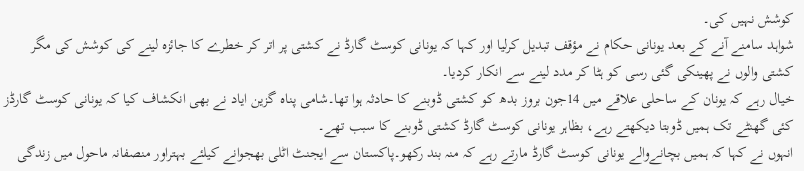کوشش نہیں کی۔
شواہد سامنے آنے کے بعد یونانی حکام نے مؤقف تبدیل کرلیا اور کہا کہ یونانی کوسٹ گارڈ نے کشتی پر اتر کر خطرے کا جائزہ لینے کی کوشش کی مگر کشتی والوں نے پھینکی گئی رسی کو ہٹا کر مدد لینے سے انکار کردیا۔
خیال رہے کہ یونان کے ساحلی علاقے میں 14جون بروز بدھ کو کشتی ڈوبنے کا حادثہ ہوا تھا۔شامی پناہ گزین ایاد نے بھی انکشاف کیا کہ یونانی کوسٹ گارڈز کئی گھنٹے تک ہمیں ڈوبتا دیکھتے رہے، بظاہر یونانی کوسٹ گارڈ کشتی ڈوبنے کا سبب تھے۔
انہوں نے کہا کہ ہمیں بچانےوالے یونانی کوسٹ گارڈ مارتے رہے کہ منہ بند رکھو۔پاکستان سے ایجنٹ اٹلی بھجوانے کیلئے بہتراور منصفانہ ماحول میں زندگی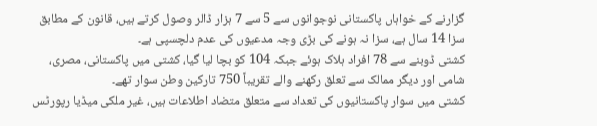گزارنے کے خواہاں پاکستانی نوجوانوں سے 5 سے 7 ہزار ڈالر وصول کرتے ہیں، قانون کے مطابق سزا 14 سال ہے، سزا نہ ہونے کی بڑی وجہ مدعیوں کی عدم دلچسپی ہے۔
کشتی ڈوبنے سے 78 افراد ہلاک ہوئے جبکہ 104 کو بچا لیا گیا، کشتی میں پاکستانی، مصری، شامی اور دیگر ممالک سے تعلق رکھنے والے تقریباً 750 تارکین وطن سوار تھے۔
کشتی میں سوار پاکستانیوں کی تعداد سے متعلق متضاد اطلاعات ہیں، غیر ملکی میڈیا رپورٹس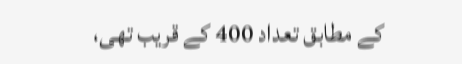کے مطابق تعداد 400 کے قریب تھی،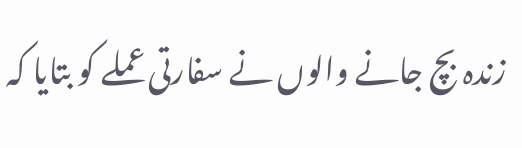زندہ بچ جانے والوں نے سفارتی عملے کو بتایا کہ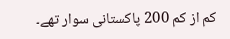کم از کم 200 پاکستانی سوار تھے۔